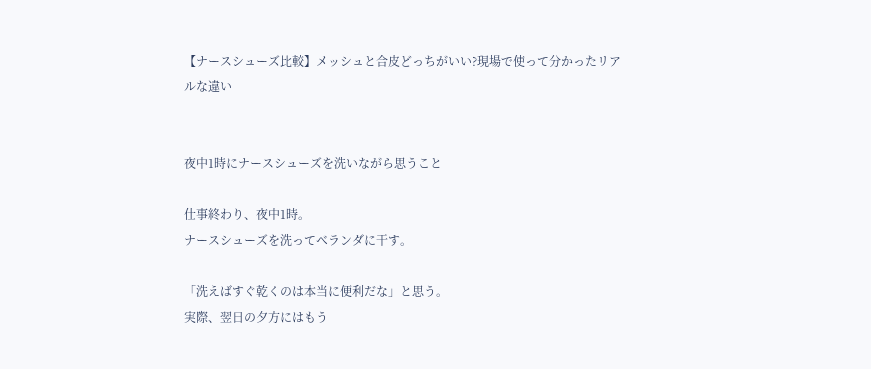【ナースシューズ比較】メッシュと合皮どっちがいい?現場で使って分かったリアルな違い


夜中1時にナースシューズを洗いながら思うこと

仕事終わり、夜中1時。
ナースシューズを洗ってベランダに干す。

「洗えばすぐ乾くのは本当に便利だな」と思う。
実際、翌日の夕方にはもう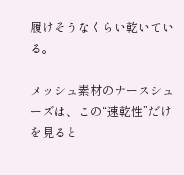履けそうなくらい乾いている。

メッシュ素材のナースシューズは、この“速乾性”だけを見ると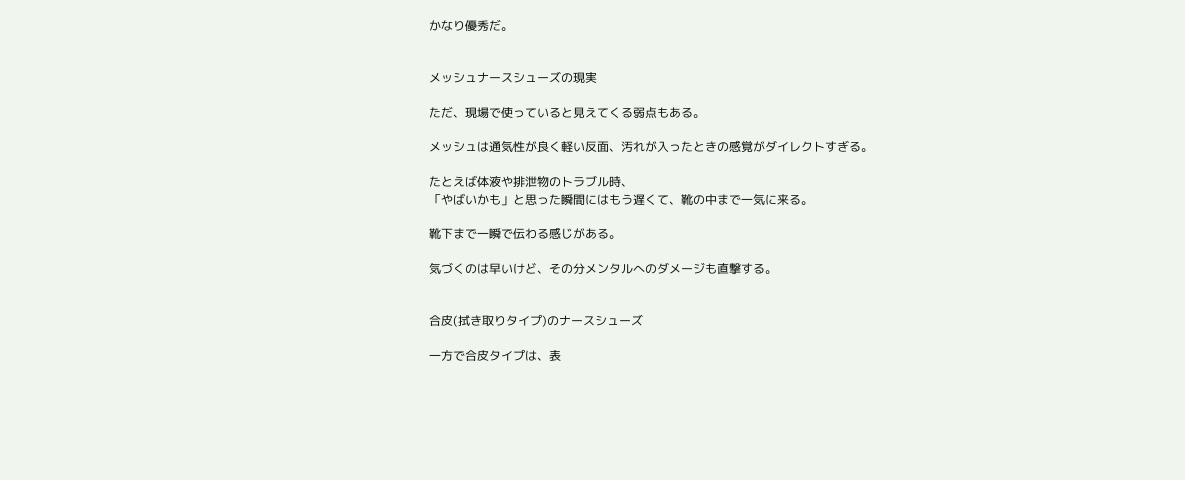かなり優秀だ。


メッシュナースシューズの現実

ただ、現場で使っていると見えてくる弱点もある。

メッシュは通気性が良く軽い反面、汚れが入ったときの感覚がダイレクトすぎる。

たとえば体液や排泄物のトラブル時、
「やばいかも」と思った瞬間にはもう遅くて、靴の中まで一気に来る。

靴下まで一瞬で伝わる感じがある。

気づくのは早いけど、その分メンタルへのダメージも直撃する。


合皮(拭き取りタイプ)のナースシューズ

一方で合皮タイプは、表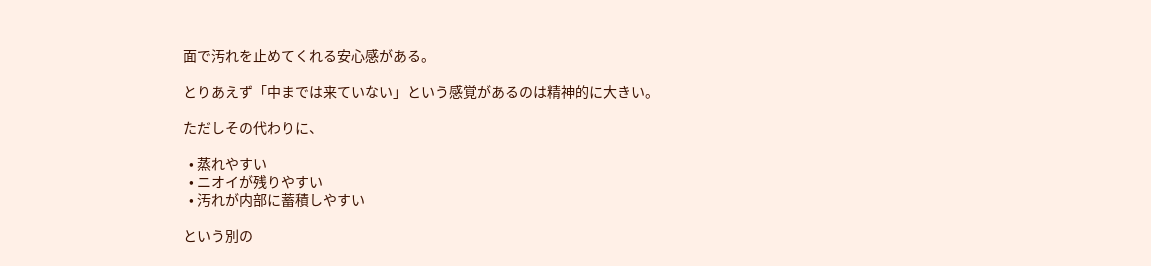面で汚れを止めてくれる安心感がある。

とりあえず「中までは来ていない」という感覚があるのは精神的に大きい。

ただしその代わりに、

  • 蒸れやすい
  • ニオイが残りやすい
  • 汚れが内部に蓄積しやすい

という別の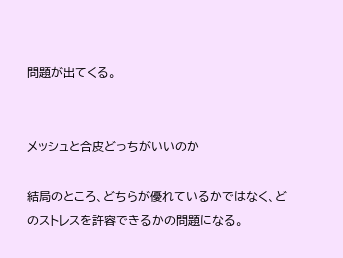問題が出てくる。


メッシュと合皮どっちがいいのか

結局のところ、どちらが優れているかではなく、どのストレスを許容できるかの問題になる。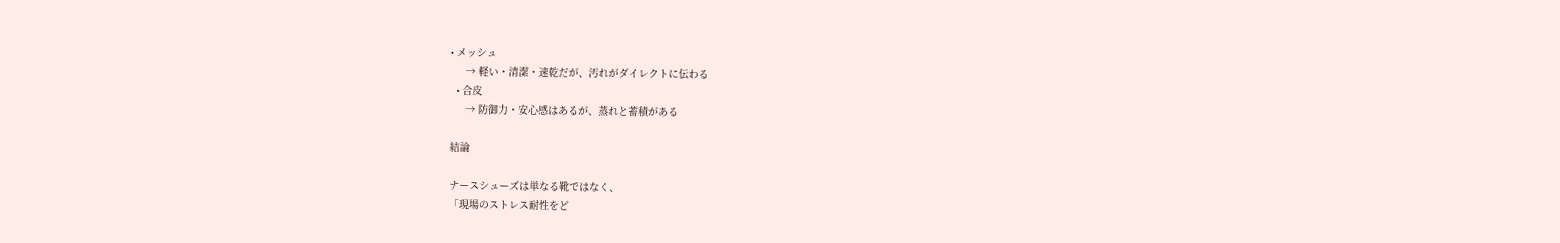• メッシュ
     → 軽い・清潔・速乾だが、汚れがダイレクトに伝わる
  • 合皮
     → 防御力・安心感はあるが、蒸れと蓄積がある

結論

ナースシューズは単なる靴ではなく、
「現場のストレス耐性をど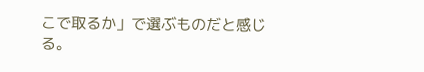こで取るか」で選ぶものだと感じる。